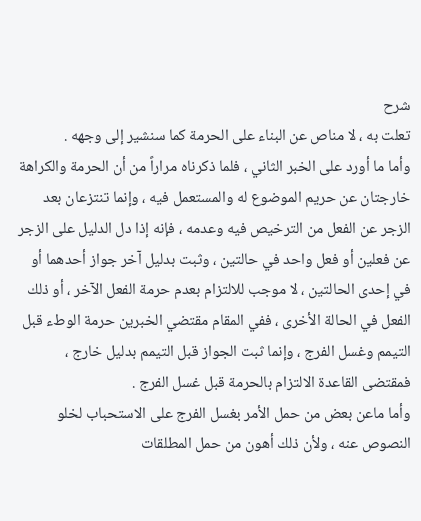شرح
تعلت به ، لا مناص عن البناء على الحرمة كما سنشير إلى وجهه .
وأما ما أورد على الخبر الثاني ، فلما ذكرناه مراراً من أن الحرمة والكراهة خارجتان عن حريم الموضوع له والمستعمل فيه ، وإنما تنتزعان بعد الزجر عن الفعل من الترخيص فيه وعدمه ، فإنه إذا دل الدليل على الزجر عن فعلين أو فعل واحد في حالتين ، وثبت بدليل آخر جواز أحدهما أو في إحدى الحالتين ، لا موجب للالتزام بعدم حرمة الفعل الآخر ، أو ذلك الفعل في الحالة الأخرى ، ففي المقام مقتضي الخبرين حرمة الوطء قبل التيمم وغسل الفرج ، وإنما ثبت الجواز قبل التيمم بدليل خارج ، فمقتضى القاعدة الالتزام بالحرمة قبل غسل الفرج .
وأما ماعن بعض من حمل الأمر بغسل الفرج على الاستحباب لخلو النصوص عنه ، ولأن ذلك أهون من حمل المطلقات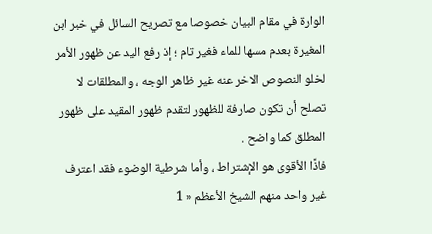الوارة في مقام البيان خصوصا مع تصريح السائل في خبر ابن المغيرة بعدم مسها للماء فغير تام ؛ إذ رفع اليد عن ظهور الأمر لخلو النصوص الاخر عنه غير ظاهر الوجه ، والمطلقات لا تصلح أن تكون صارفة للظهور لتقدم ظهور المقيد على ظهور المطلق كما واضح .
فاذًا الأقوى هو الإشتراط ، وأما شرطية الوضوء فقد اعترف غير واحد منهم الشيخ الأعظم « 1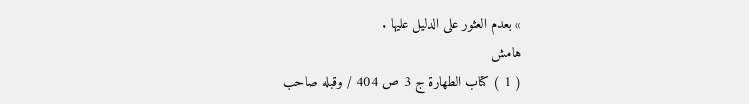» بعدم العثور على الدليل عليها .
هامش
( 1 ) كتاب الطهارة ج 3 ص 404 / وقبله صاحب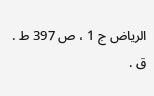الرياض ج 1 ، ص 397 ط . ق .